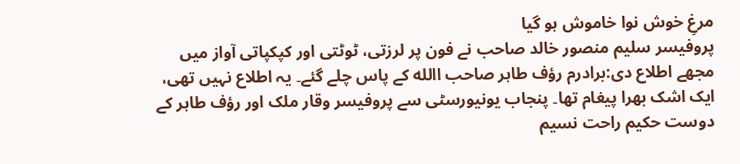مرغِ خوش نوا خاموش ہو گیا
پروفیسر سلیم منصور خالد صاحب نے فون پر لرزتی، ٹوٹتی اور کپکپاتی آواز میں مجھے اطلاع دی:برادرم رؤف طاہر صاحب االله کے پاس چلے گئے۔ یہ اطلاع نہیں تھی، ایک اشک بھرا پیغام تھا۔ پنجاب یونیورسٹی سے پروفیسر وقار ملک اور رؤف طاہر کے دوست حکیم راحت نسیم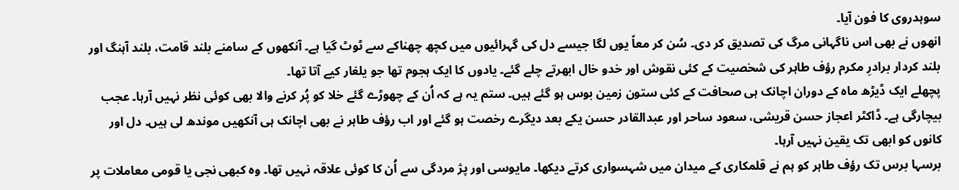سوہدروی کا فون آیا۔
انھوں نے بھی اس ناگہانی مرگ کی تصدیق کر دی۔ سُن کر معاً یوں لگا جیسے دل کی گہرائیوں میں کچھ چھناکے سے ٹوٹ گیا ہے۔ آنکھوں کے سامنے بلند قامت، بلند آہنگ اور بلند کردار برادرِ مکرم رؤف طاہر کی شخصیت کے کئی نقوش اور خدو خال ابھرتے چلے گئے۔ یادوں کا ایک ہجوم تھا جو یلغار کیے آتا تھا۔
پچھلے ایک ڈیڑھ ماہ کے دوران اچانک ہی صحافت کے کئی ستون زمین بوس ہو گئے ہیں۔ ستم یہ ہے کہ اُن کے چھوڑے گئے خلا کو پُر کرنے والا بھی کوئی نظر نہیں آرہا۔ عجب بیچارگی ہے۔ ڈاکٹر اعجاز حسن قریشی، سعود ساحر اور عبدالقادر حسن یکے بعد دیگرے رخصت ہو گئے اور اب رؤف طاہر نے بھی اچانک ہی آنکھیں موندھ لی ہیں۔ دل اور کانوں کو ابھی تک یقین نہیں آرہا۔
برسہا برس تک رؤف طاہر کو ہم نے قلمکاری کے میدان میں شہسواری کرتے دیکھا۔ مایوسی اور پژ مردگی سے اُن کا کوئی علاقہ نہیں تھا۔ وہ کبھی نجی یا قومی معاملات پر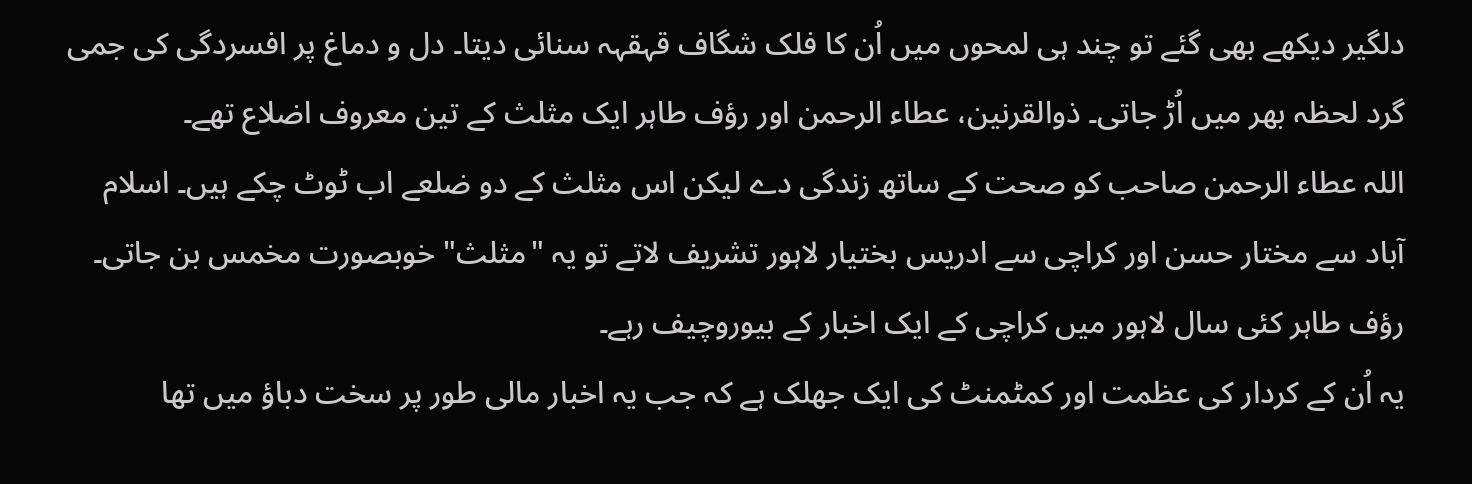دلگیر دیکھے بھی گئے تو چند ہی لمحوں میں اُن کا فلک شگاف قہقہہ سنائی دیتا۔ دل و دماغ پر افسردگی کی جمی گرد لحظہ بھر میں اُڑ جاتی۔ ذوالقرنین، عطاء الرحمن اور رؤف طاہر ایک مثلث کے تین معروف اضلاع تھے۔
اللہ عطاء الرحمن صاحب کو صحت کے ساتھ زندگی دے لیکن اس مثلث کے دو ضلعے اب ٹوٹ چکے ہیں۔ اسلام آباد سے مختار حسن اور کراچی سے ادریس بختیار لاہور تشریف لاتے تو یہ "مثلث" خوبصورت مخمس بن جاتی۔ رؤف طاہر کئی سال لاہور میں کراچی کے ایک اخبار کے بیوروچیف رہے۔
یہ اُن کے کردار کی عظمت اور کمٹمنٹ کی ایک جھلک ہے کہ جب یہ اخبار مالی طور پر سخت دباؤ میں تھا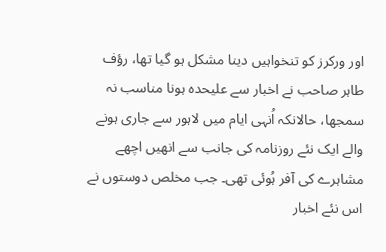اور ورکرز کو تنخواہیں دینا مشکل ہو گیا تھا، رؤف طاہر صاحب نے اخبار سے علیحدہ ہونا مناسب نہ سمجھا، حالانکہ اُنہی ایام میں لاہور سے جاری ہونے والے ایک نئے روزنامہ کی جانب سے انھیں اچھے مشاہرے کی آفر ہُوئی تھی۔ جب مخلص دوستوں نے اس نئے اخبار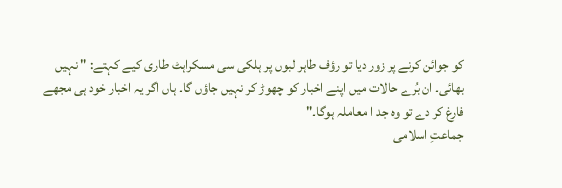کو جوائن کرنے پر زور دیا تو رؤف طاہر لبوں پر ہلکی سی مسکراہٹ طاری کیے کہتے: " نہیں بھائی۔ ان بُرے حالات میں اپنے اخبار کو چھوڑ کر نہیں جاؤں گا۔ ہاں اگر یہ اخبار خود ہی مجھے فارغ کر دے تو وہ جد ا معاملہ ہوگا۔"
جماعتِ اسلامی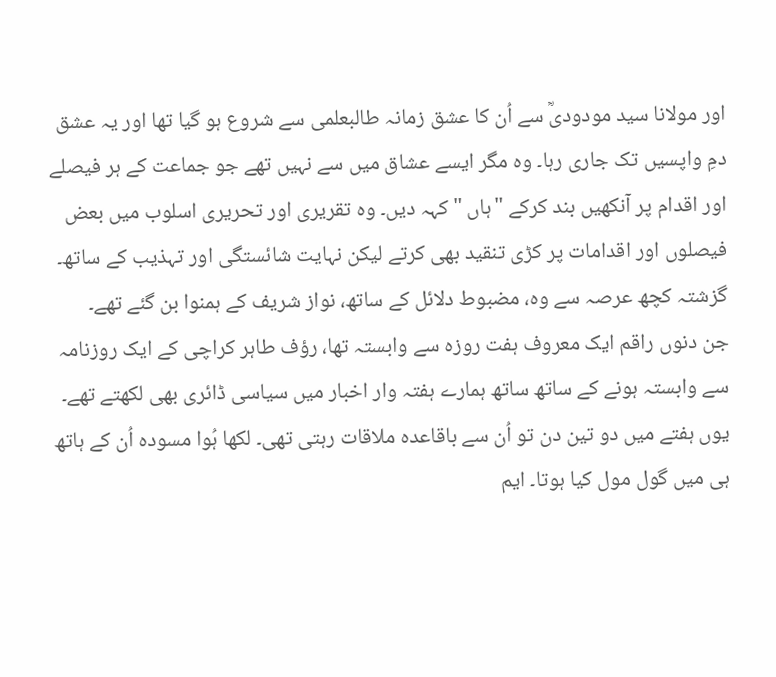اور مولانا سید مودودیؒ سے اُن کا عشق زمانہ طالبعلمی سے شروع ہو گیا تھا اور یہ عشق دمِ واپسیں تک جاری رہا۔ وہ مگر ایسے عشاق میں سے نہیں تھے جو جماعت کے ہر فیصلے اور اقدام پر آنکھیں بند کرکے "ہاں " کہہ دیں۔ وہ تقریری اور تحریری اسلوب میں بعض فیصلوں اور اقدامات پر کڑی تنقید بھی کرتے لیکن نہایت شائستگی اور تہذیب کے ساتھ۔ گزشتہ کچھ عرصہ سے وہ، مضبوط دلائل کے ساتھ، نواز شریف کے ہمنوا بن گئے تھے۔
جن دنوں راقم ایک معروف ہفت روزہ سے وابستہ تھا، رؤف طاہر کراچی کے ایک روزنامہ سے وابستہ ہونے کے ساتھ ساتھ ہمارے ہفتہ وار اخبار میں سیاسی ڈائری بھی لکھتے تھے۔ یوں ہفتے میں دو تین دن تو اُن سے باقاعدہ ملاقات رہتی تھی۔ لکھا ہُوا مسودہ اُن کے ہاتھ ہی میں گول مول کیا ہوتا۔ ایم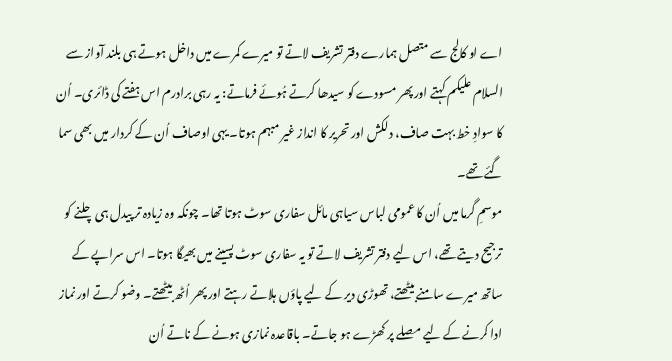اے او کالج سے متصل ہمارے دفتر تشریف لاتے تو میرے کمرے میں داخل ہوتے ہی بلند آواز سے السلام علیکم کہتے اور پھر مسودے کو سیدھا کرتے ہُوئے فرماتے: یہ رہی برادرم اس ہفتے کی ڈائری۔ اُن کا سوادِ خط بہت صاف، دلکش اور تحریر کا انداز غیر مبہم ہوتا۔ یہی اوصاف اُن کے کردار میں بھی سما گئے تھے۔
موسمِ گرما میں اُن کا عمومی لباس سیاہی مائل سفاری سوٹ ہوتا تھا۔ چونکہ وہ زیادہ تر پیدل ہی چلنے کو ترجیح دیتے تھے، اس لیے دفتر تشریف لاتے تو یہ سفاری سوٹ پسینے میں بھیگا ہوتا۔ اس سراپے کے ساتھ میرے سامنے بیٹھتے، تھوڑی دیر کے لیے پاؤں ہلاتے رہتے اور پھر اُٹھ بیٹھتے۔ وضو کرتے اور نماز ادا کرنے کے لیے مصلے پر کھڑے ہو جاتے۔ باقاعدہ نمازی ہونے کے ناتے اُن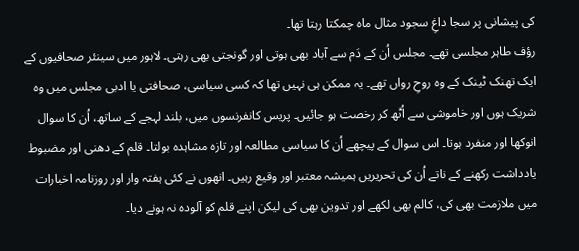کی پیشانی پر سجا داغِ سجود مثال ماہ چمکتا رہتا تھا۔
رؤف طاہر مجلسی تھے۔ مجلس اُن کے دَم سے آباد بھی ہوتی اور گونجتی بھی رہتی۔ لاہور میں سینئر صحافیوں کے ایک تھنک ٹینک کے وہ روحِ رواں تھے۔ یہ ممکن ہی نہیں تھا کہ کسی سیاسی، صحافتی یا ادبی مجلس میں وہ شریک ہوں اور خاموشی سے اُٹھ کر رخصت ہو جائیں۔ پریس کانفرنسوں میں، بلند لہجے کے ساتھ، اُن کا سوال انوکھا اور منفرد ہوتا۔ اس سوال کے پیچھے اُن کا سیاسی مطالعہ اور تازہ مشاہدہ بولتا۔ قلم کے دھنی اور مضبوط یادداشت رکھنے کے ناتے اُن کی تحریریں ہمیشہ معتبر اور وقیع رہیں۔ انھوں نے کئی ہفتہ وار اور روزنامہ اخبارات میں ملازمت بھی کی، کالم بھی لکھے اور تدوین بھی کی لیکن اپنے قلم کو آلودہ نہ ہونے دیا۔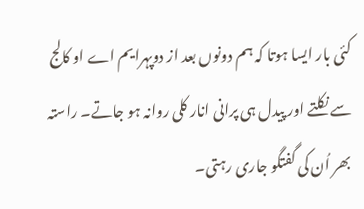کئی بار ایسا ہوتا کہ ہم دونوں بعد از دوپہرایم اے او کالج سے نکلتے اور پیدل ہی پرانی انار کلی روانہ ہو جاتے۔ راستہ بھر اُن کی گفتگو جاری رہتی۔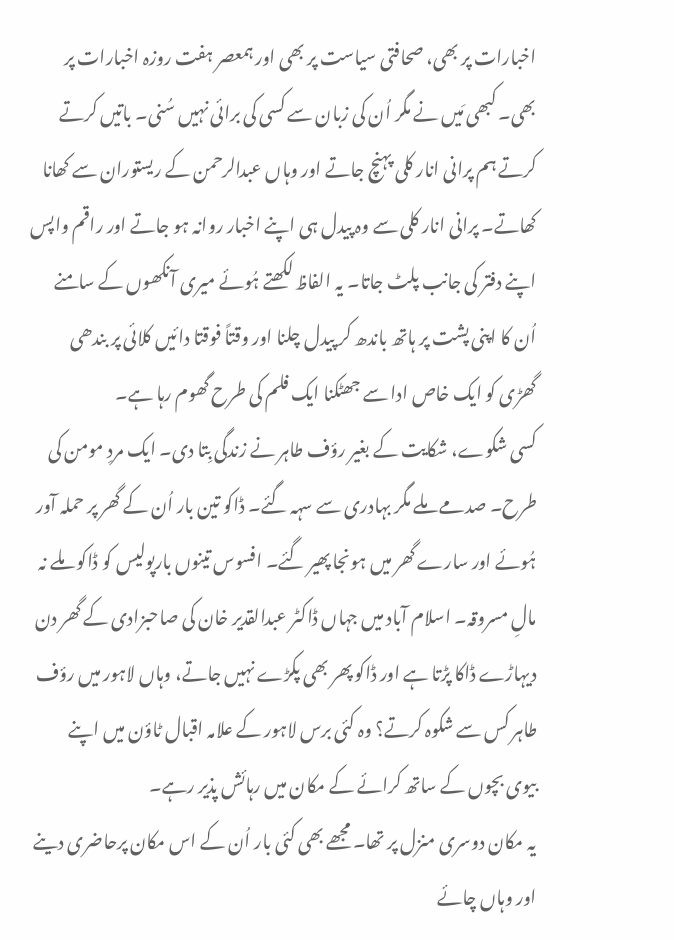اخبارات پر بھی، صحافتی سیاست پر بھی اور ہمعصر ہفت روزہ اخبارات پر بھی۔ کبھی مَیں نے مگر اُن کی زبان سے کسی کی برائی نہیں سُنی۔ باتیں کرتے کرتے ہم پرانی انار کلی پہنچ جاتے اور وہاں عبدالرحمن کے ریستوران سے کھانا کھاتے۔ پرانی انار کلی سے وہ پیدل ہی اپنے اخبار روانہ ہو جاتے اور راقم واپس اپنے دفتر کی جانب پلٹ جاتا۔ یہ الفاظ لکھتے ہُوئے میری آنکھوں کے سامنے اُن کا اپنی پشت پر ہاتھ باندھ کر پیدل چلنا اور وقتاً فوقتا دائیں کلائی پر بندھی گھڑی کو ایک خاص ادا سے جھٹکنا ایک فلم کی طرح گھوم رہا ہے۔
کسی شکوے، شکایت کے بغیر رؤف طاہر نے زندگی بِتا دی۔ ایک مردِ مومن کی طرح۔ صدمے ملے مگر بہادری سے سہہ گئے۔ ڈاکو تین بار اُن کے گھر پر حملہ آور ہُوئے اور سارے گھر میں ہونجا پھیر گئے۔ افسوس تینوں بارپولیس کو ڈاکو ملے نہ مالِ مسروقہ۔ اسلام آباد میں جہاں ڈاکٹر عبدالقدیر خان کی صاحبزادی کے گھر دن دیہاڑے ڈاکا پڑتا ہے اور ڈاکو پھر بھی پکڑے نہیں جاتے، وہاں لاہور میں رؤف طاہر کس سے شکوہ کرتے؟ وہ کئی برس لاہور کے علامہ اقبال ٹاؤن میں اپنے بیوی بچوں کے ساتھ کرائے کے مکان میں رہائش پذیر رہے۔
یہ مکان دوسری منزل پر تھا۔ مجھے بھی کئی بار اُن کے اس مکان پرحاضری دینے اور وہاں چائے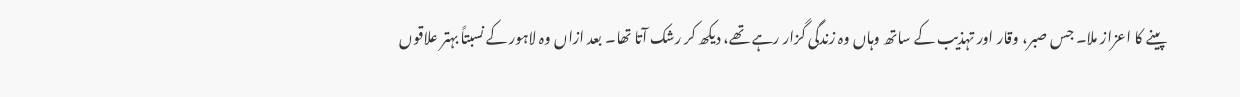پینے کا اعزاز ملا۔ جس صبر، وقار اور تہذیب کے ساتھ وہاں وہ زندگی گزار رہے تھے، دیکھ کر رشک آتا تھا۔ بعد ازاں وہ لاہور کے نسبتاً بہتر علاقوں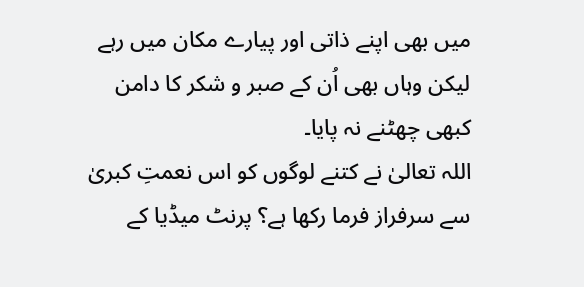میں بھی اپنے ذاتی اور پیارے مکان میں رہے لیکن وہاں بھی اُن کے صبر و شکر کا دامن کبھی چھٹنے نہ پایا۔
اللہ تعالیٰ نے کتنے لوگوں کو اس نعمتِ کبریٰ سے سرفراز فرما رکھا ہے؟ پرنٹ میڈیا کے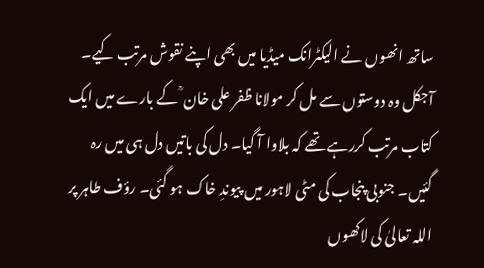ساتھ انھوں نے الیکٹرانک میڈیا میں بھی اپنے نقوش مرتب کیے۔ آجکل وہ دوستوں سے مل کر مولانا ظفر علی خان ؒ کے بارے میں ایک کتاب مرتب کررہے تھے کہ بلاوا آ گیا۔ دل کی باتیں دل ہی میں رہ گئیں۔ جنوبی پنجاب کی مٹی لاہور میں پیوندِ خاک ہو گئی۔ رؤف طاہر پر اللہ تعالیٰ کی لاکھوں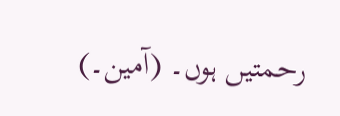رحمتیں ہوں۔ (آمین۔)